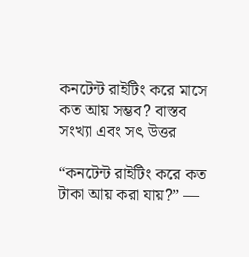কনটেন্ট রাইটিং করে মাসে কত আয় সম্ভব? বাস্তব সংখ্যা এবং সৎ উত্তর

“কনটেন্ট রাইটিং করে কত টাকা আয় করা যায়?” —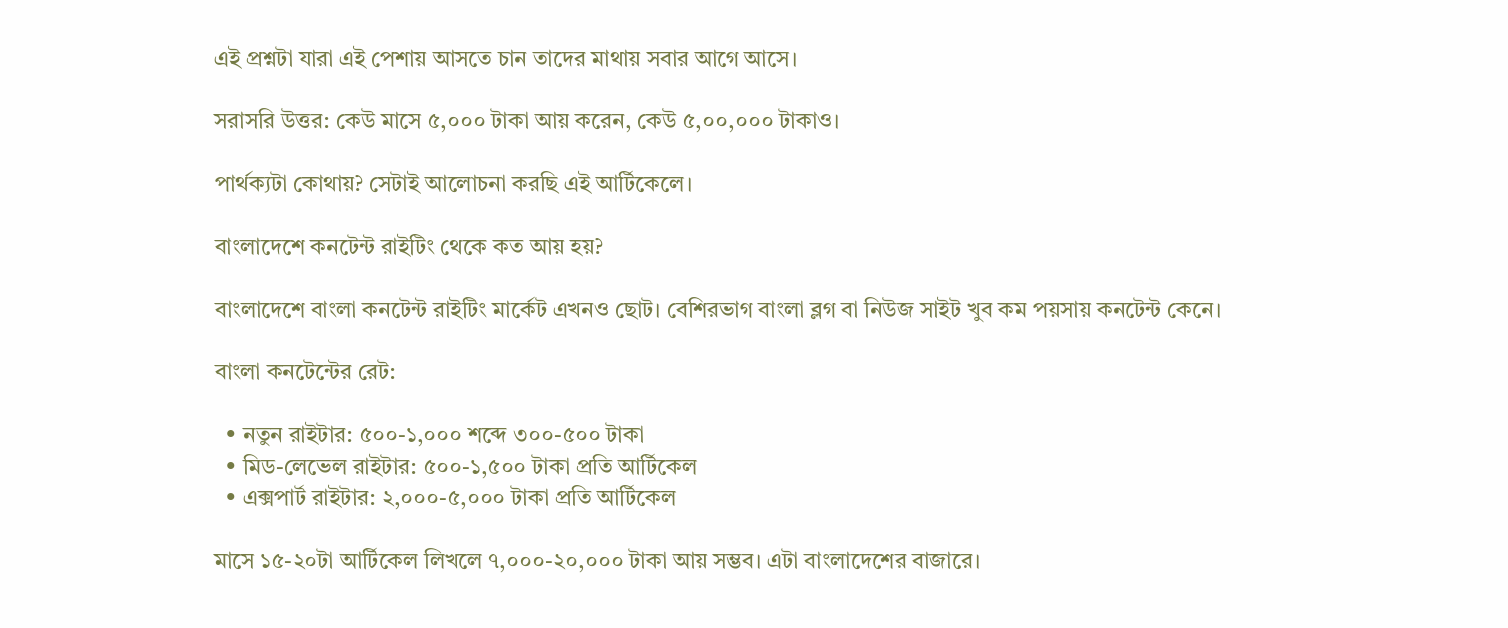এই প্রশ্নটা যারা এই পেশায় আসতে চান তাদের মাথায় সবার আগে আসে।

সরাসরি উত্তর: কেউ মাসে ৫,০০০ টাকা আয় করেন, কেউ ৫,০০,০০০ টাকাও।

পার্থক্যটা কোথায়? সেটাই আলোচনা করছি এই আর্টিকেলে।

বাংলাদেশে কনটেন্ট রাইটিং থেকে কত আয় হয়?

বাংলাদেশে বাংলা কনটেন্ট রাইটিং মার্কেট এখনও ছোট। বেশিরভাগ বাংলা ব্লগ বা নিউজ সাইট খুব কম পয়সায় কনটেন্ট কেনে।

বাংলা কনটেন্টের রেট:

  • নতুন রাইটার: ৫০০-১,০০০ শব্দে ৩০০-৫০০ টাকা
  • মিড-লেভেল রাইটার: ৫০০-১,৫০০ টাকা প্রতি আর্টিকেল
  • এক্সপার্ট রাইটার: ২,০০০-৫,০০০ টাকা প্রতি আর্টিকেল

মাসে ১৫-২০টা আর্টিকেল লিখলে ৭,০০০-২০,০০০ টাকা আয় সম্ভব। এটা বাংলাদেশের বাজারে।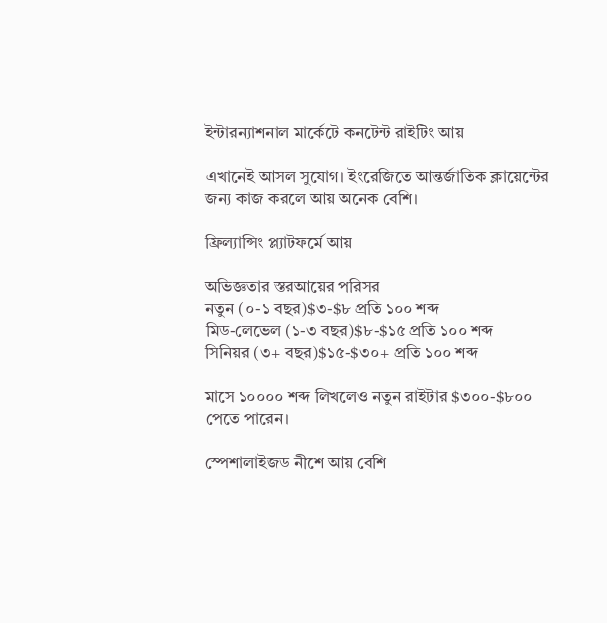ইন্টারন্যাশনাল মার্কেটে কনটেন্ট রাইটিং আয়

এখানেই আসল সুযোগ। ইংরেজিতে আন্তর্জাতিক ক্লায়েন্টের জন্য কাজ করলে আয় অনেক বেশি।

ফ্রিল্যান্সিং প্ল্যাটফর্মে আয়

অভিজ্ঞতার স্তরআয়ের পরিসর
নতুন (০-১ বছর)$৩-$৮ প্রতি ১০০ শব্দ
মিড-লেভেল (১-৩ বছর)$৮-$১৫ প্রতি ১০০ শব্দ
সিনিয়র (৩+ বছর)$১৫-$৩০+ প্রতি ১০০ শব্দ

মাসে ১০০০০ শব্দ লিখলেও নতুন রাইটার $৩০০-$৮০০ পেতে পারেন।

স্পেশালাইজড নীশে আয় বেশি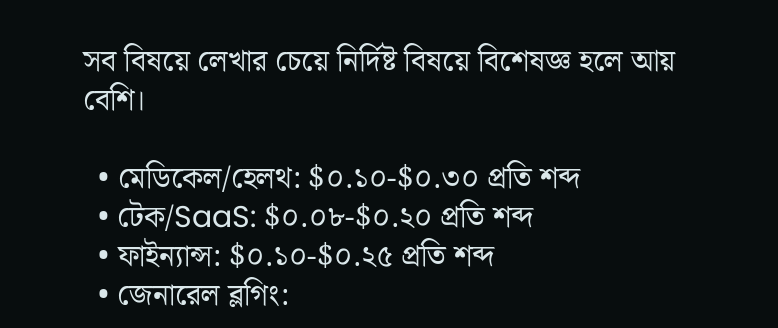সব বিষয়ে লেখার চেয়ে নির্দিষ্ট বিষয়ে বিশেষজ্ঞ হলে আয় বেশি।

  • মেডিকেল/হেলথ: $০.১০-$০.৩০ প্রতি শব্দ
  • টেক/SaaS: $০.০৮-$০.২০ প্রতি শব্দ
  • ফাইন্যান্স: $০.১০-$০.২৫ প্রতি শব্দ
  • জেনারেল ব্লগিং: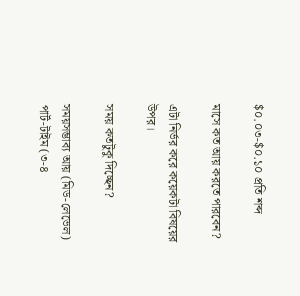$০.০৩-$০.১০ প্রতি শব্দ

মাসে কত আয় করতে পারবেন?

এটা নির্ভর করে কয়েকটা বিষয়ের উপর।

সময় কতটুকু দিচ্ছেন?

সময়সম্ভাব্য আয় (মিড-লেভেল)
পার্ট-টাইম (৩-৪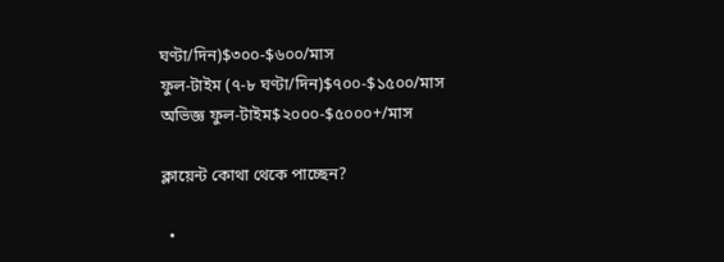ঘণ্টা/দিন)$৩০০-$৬০০/মাস
ফুল-টাইম (৭-৮ ঘণ্টা/দিন)$৭০০-$১৫০০/মাস
অভিজ্ঞ ফুল-টাইম$২০০০-$৫০০০+/মাস

ক্লায়েন্ট কোথা থেকে পাচ্ছেন?

  •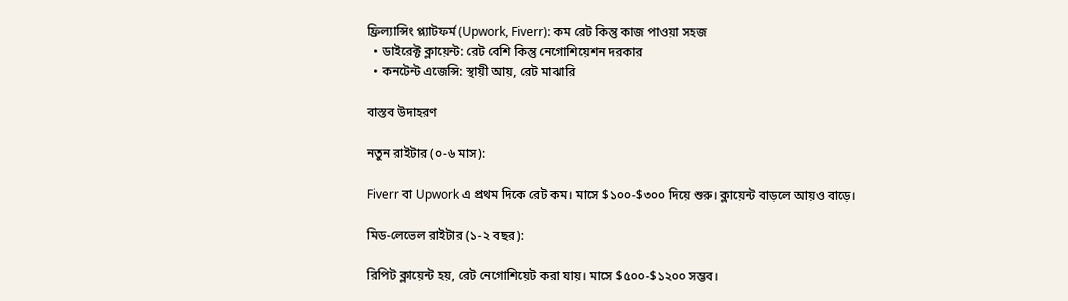ফ্রিল্যান্সিং প্ল্যাটফর্ম (Upwork, Fiverr): কম রেট কিন্তু কাজ পাওয়া সহজ
  • ডাইরেক্ট ক্লায়েন্ট: রেট বেশি কিন্তু নেগোশিয়েশন দরকার
  • কনটেন্ট এজেন্সি: স্থায়ী আয়, রেট মাঝারি

বাস্তব উদাহরণ

নতুন রাইটার (০-৬ মাস):

Fiverr বা Upwork এ প্রথম দিকে রেট কম। মাসে $১০০-$৩০০ দিয়ে শুরু। ক্লায়েন্ট বাড়লে আয়ও বাড়ে।

মিড-লেভেল রাইটার (১-২ বছর):

রিপিট ক্লায়েন্ট হয়, রেট নেগোশিয়েট করা যায়। মাসে $৫০০-$১২০০ সম্ভব।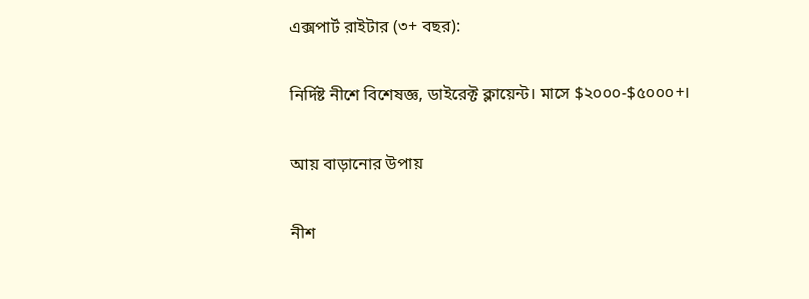এক্সপার্ট রাইটার (৩+ বছর):

নির্দিষ্ট নীশে বিশেষজ্ঞ, ডাইরেক্ট ক্লায়েন্ট। মাসে $২০০০-$৫০০০+।

আয় বাড়ানোর উপায়

নীশ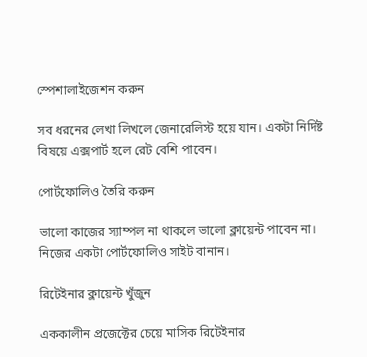স্পেশালাইজেশন করুন

সব ধরনের লেখা লিখলে জেনারেলিস্ট হয়ে যান। একটা নির্দিষ্ট বিষয়ে এক্সপার্ট হলে রেট বেশি পাবেন।

পোর্টফোলিও তৈরি করুন

ভালো কাজের স্যাম্পল না থাকলে ভালো ক্লায়েন্ট পাবেন না। নিজের একটা পোর্টফোলিও সাইট বানান।

রিটেইনার ক্লায়েন্ট খুঁজুন

এককালীন প্রজেক্টের চেয়ে মাসিক রিটেইনার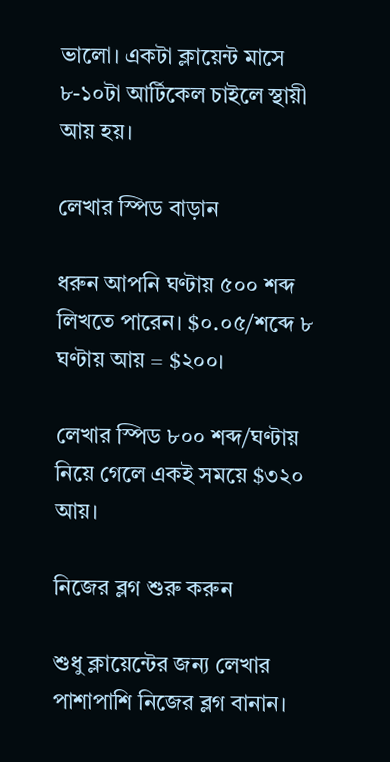ভালো। একটা ক্লায়েন্ট মাসে ৮-১০টা আর্টিকেল চাইলে স্থায়ী আয় হয়।

লেখার স্পিড বাড়ান

ধরুন আপনি ঘণ্টায় ৫০০ শব্দ লিখতে পারেন। $০.০৫/শব্দে ৮ ঘণ্টায় আয় = $২০০।

লেখার স্পিড ৮০০ শব্দ/ঘণ্টায় নিয়ে গেলে একই সময়ে $৩২০ আয়।

নিজের ব্লগ শুরু করুন

শুধু ক্লায়েন্টের জন্য লেখার পাশাপাশি নিজের ব্লগ বানান।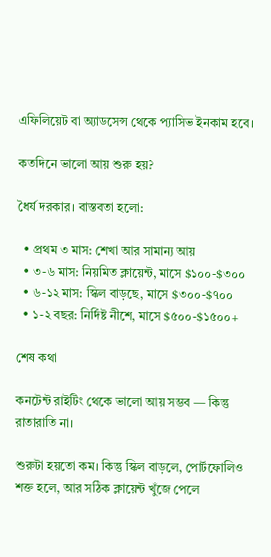এফিলিয়েট বা অ্যাডসেন্স থেকে প্যাসিভ ইনকাম হবে।

কতদিনে ভালো আয় শুরু হয়?

ধৈর্য দরকার। বাস্তবতা হলো:

  • প্রথম ৩ মাস: শেখা আর সামান্য আয়
  • ৩-৬ মাস: নিয়মিত ক্লায়েন্ট, মাসে $১০০-$৩০০
  • ৬-১২ মাস: স্কিল বাড়ছে, মাসে $৩০০-$৭০০
  • ১-২ বছর: নির্দিষ্ট নীশে, মাসে $৫০০-$১৫০০+

শেষ কথা

কনটেন্ট রাইটিং থেকে ভালো আয় সম্ভব — কিন্তু রাতারাতি না।

শুরুটা হয়তো কম। কিন্তু স্কিল বাড়লে, পোর্টফোলিও শক্ত হলে, আর সঠিক ক্লায়েন্ট খুঁজে পেলে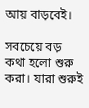আয় বাড়বেই।

সবচেয়ে বড় কথা হলো শুরু করা। যারা শুরুই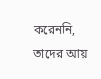করেননি, তাদের আয়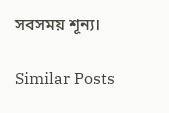সবসময় শূন্য।

Similar Posts